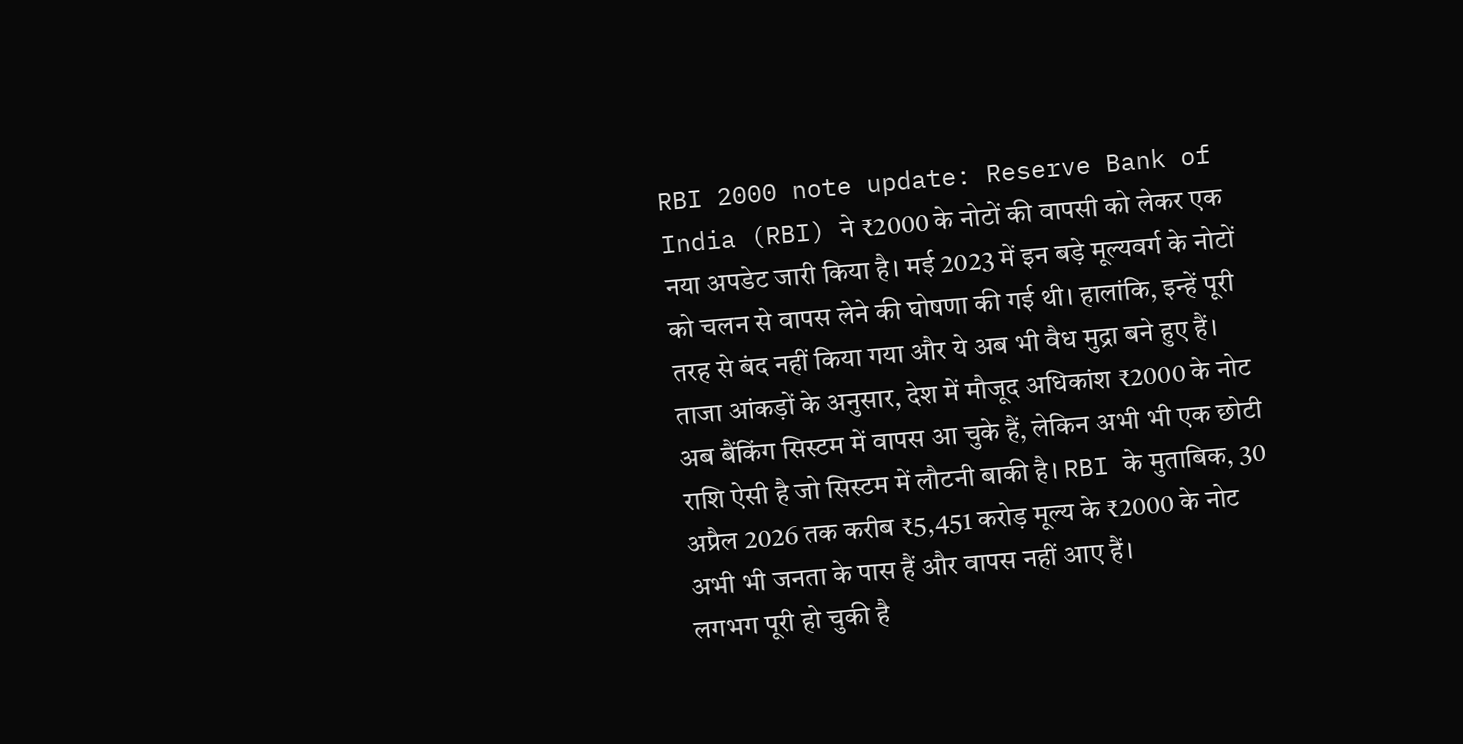RBI 2000 note update: Reserve Bank of India (RBI) ने ₹2000 के नोटों की वापसी को लेकर एक नया अपडेट जारी किया है। मई 2023 में इन बड़े मूल्यवर्ग के नोटों को चलन से वापस लेने की घोषणा की गई थी। हालांकि, इन्हें पूरी तरह से बंद नहीं किया गया और ये अब भी वैध मुद्रा बने हुए हैं।
ताजा आंकड़ों के अनुसार, देश में मौजूद अधिकांश ₹2000 के नोट अब बैंकिंग सिस्टम में वापस आ चुके हैं, लेकिन अभी भी एक छोटी राशि ऐसी है जो सिस्टम में लौटनी बाकी है। RBI के मुताबिक, 30 अप्रैल 2026 तक करीब ₹5,451 करोड़ मूल्य के ₹2000 के नोट अभी भी जनता के पास हैं और वापस नहीं आए हैं।
लगभग पूरी हो चुकी है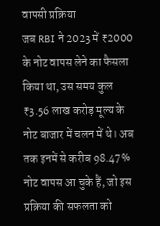वापसी प्रक्रिया
जब RBI ने 2023 में ₹2000 के नोट वापस लेने का फैसला किया था, उस समय कुल ₹3.56 लाख करोड़ मूल्य के नोट बाजार में चलन में थे। अब तक इनमें से करीब 98.47% नोट वापस आ चुके हैं, जो इस प्रक्रिया की सफलता को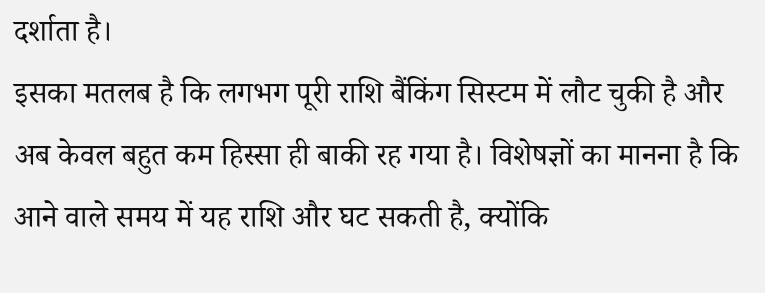दर्शाता है।
इसका मतलब है कि लगभग पूरी राशि बैंकिंग सिस्टम में लौट चुकी है और अब केवल बहुत कम हिस्सा ही बाकी रह गया है। विशेषज्ञों का मानना है कि आने वाले समय में यह राशि और घट सकती है, क्योंकि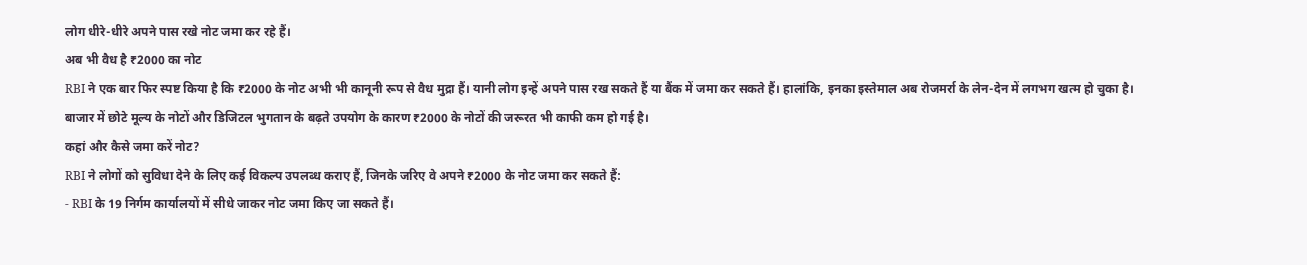लोग धीरे-धीरे अपने पास रखे नोट जमा कर रहे हैं।
अब भी वैध है ₹2000 का नोट
RBI ने एक बार फिर स्पष्ट किया है कि ₹2000 के नोट अभी भी कानूनी रूप से वैध मुद्रा हैं। यानी लोग इन्हें अपने पास रख सकते हैं या बैंक में जमा कर सकते हैं। हालांकि, इनका इस्तेमाल अब रोजमर्रा के लेन-देन में लगभग खत्म हो चुका है।
बाजार में छोटे मूल्य के नोटों और डिजिटल भुगतान के बढ़ते उपयोग के कारण ₹2000 के नोटों की जरूरत भी काफी कम हो गई है।
कहां और कैसे जमा करें नोट?
RBI ने लोगों को सुविधा देने के लिए कई विकल्प उपलब्ध कराए हैं, जिनके जरिए वे अपने ₹2000 के नोट जमा कर सकते हैं:
- RBI के 19 निर्गम कार्यालयों में सीधे जाकर नोट जमा किए जा सकते हैं।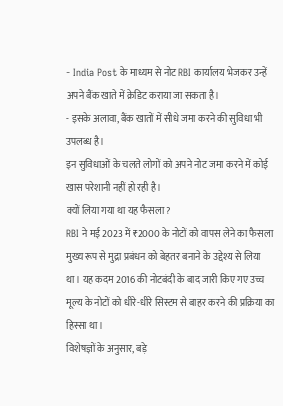- India Post के माध्यम से नोट RBI कार्यालय भेजकर उन्हें अपने बैंक खाते में क्रेडिट कराया जा सकता है।
- इसके अलावा, बैंक खातों में सीधे जमा करने की सुविधा भी उपलब्ध है।
इन सुविधाओं के चलते लोगों को अपने नोट जमा करने में कोई खास परेशानी नहीं हो रही है।
क्यों लिया गया था यह फैसला?
RBI ने मई 2023 में ₹2000 के नोटों को वापस लेने का फैसला मुख्य रूप से मुद्रा प्रबंधन को बेहतर बनाने के उद्देश्य से लिया था। यह कदम 2016 की नोटबंदी के बाद जारी किए गए उच्च मूल्य के नोटों को धीरे-धीरे सिस्टम से बाहर करने की प्रक्रिया का हिस्सा था।
विशेषज्ञों के अनुसार, बड़े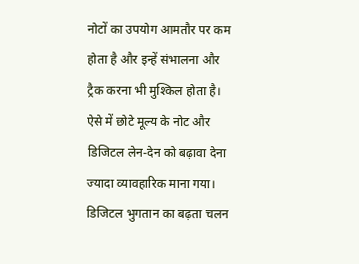नोटों का उपयोग आमतौर पर कम होता है और इन्हें संभालना और ट्रैक करना भी मुश्किल होता है। ऐसे में छोटे मूल्य के नोट और डिजिटल लेन-देन को बढ़ावा देना ज्यादा व्यावहारिक माना गया।
डिजिटल भुगतान का बढ़ता चलन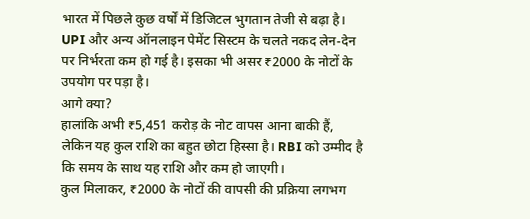भारत में पिछले कुछ वर्षों में डिजिटल भुगतान तेजी से बढ़ा है। UPI और अन्य ऑनलाइन पेमेंट सिस्टम के चलते नकद लेन-देन पर निर्भरता कम हो गई है। इसका भी असर ₹2000 के नोटों के उपयोग पर पड़ा है।
आगे क्या?
हालांकि अभी ₹5,451 करोड़ के नोट वापस आना बाकी हैं, लेकिन यह कुल राशि का बहुत छोटा हिस्सा है। RBI को उम्मीद है कि समय के साथ यह राशि और कम हो जाएगी।
कुल मिलाकर, ₹2000 के नोटों की वापसी की प्रक्रिया लगभग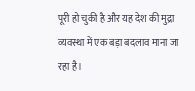पूरी हो चुकी है और यह देश की मुद्रा व्यवस्था में एक बड़ा बदलाव माना जा रहा है।